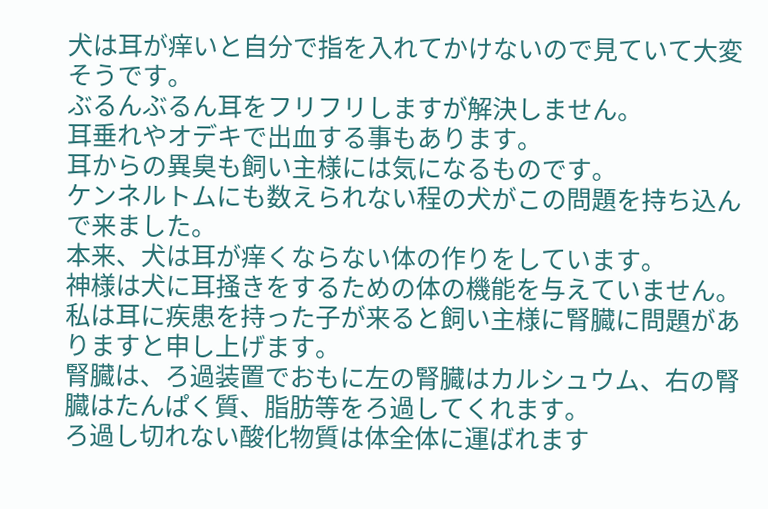犬は耳が痒いと自分で指を入れてかけないので見ていて大変そうです。
ぶるんぶるん耳をフリフリしますが解決しません。
耳垂れやオデキで出血する事もあります。
耳からの異臭も飼い主様には気になるものです。
ケンネルトムにも数えられない程の犬がこの問題を持ち込んで来ました。
本来、犬は耳が痒くならない体の作りをしています。
神様は犬に耳掻きをするための体の機能を与えていません。
私は耳に疾患を持った子が来ると飼い主様に腎臓に問題がありますと申し上げます。
腎臓は、ろ過装置でおもに左の腎臓はカルシュウム、右の腎臓はたんぱく質、脂肪等をろ過してくれます。
ろ過し切れない酸化物質は体全体に運ばれます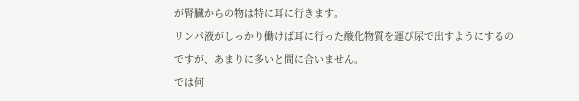が腎臓からの物は特に耳に行きます。
リンパ液がしっかり働けば耳に行った酸化物質を運び尿で出すようにするのですが、あまりに多いと間に合いません。
では何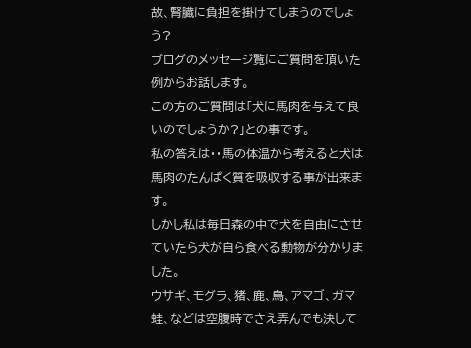故、腎臓に負担を掛けてしまうのでしょう?
ブログのメッセージ覧にご質問を頂いた例からお話します。
この方のご質問は「犬に馬肉を与えて良いのでしょうか?」との事です。
私の答えは・・馬の体温から考えると犬は馬肉のたんぱく質を吸収する事が出来ます。
しかし私は毎日森の中で犬を自由にさせていたら犬が自ら食べる動物が分かりました。
ウサギ、モグラ、猪、鹿、鳥、アマゴ、ガマ蛙、などは空腹時でさえ弄んでも決して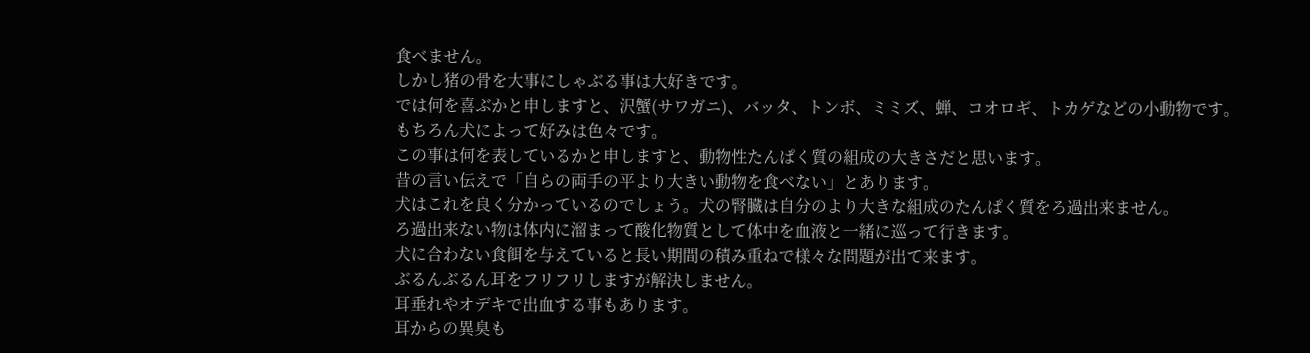食べません。
しかし猪の骨を大事にしゃぶる事は大好きです。
では何を喜ぶかと申しますと、沢蟹(サワガニ)、バッタ、トンボ、ミミズ、蝉、コオロギ、トカゲなどの小動物です。
もちろん犬によって好みは色々です。
この事は何を表しているかと申しますと、動物性たんぱく質の組成の大きさだと思います。
昔の言い伝えで「自らの両手の平より大きい動物を食べない」とあります。
犬はこれを良く分かっているのでしょう。犬の腎臓は自分のより大きな組成のたんぱく質をろ過出来ません。
ろ過出来ない物は体内に溜まって酸化物質として体中を血液と一緒に巡って行きます。
犬に合わない食餌を与えていると長い期間の積み重ねで様々な問題が出て来ます。
ぶるんぶるん耳をフリフリしますが解決しません。
耳垂れやオデキで出血する事もあります。
耳からの異臭も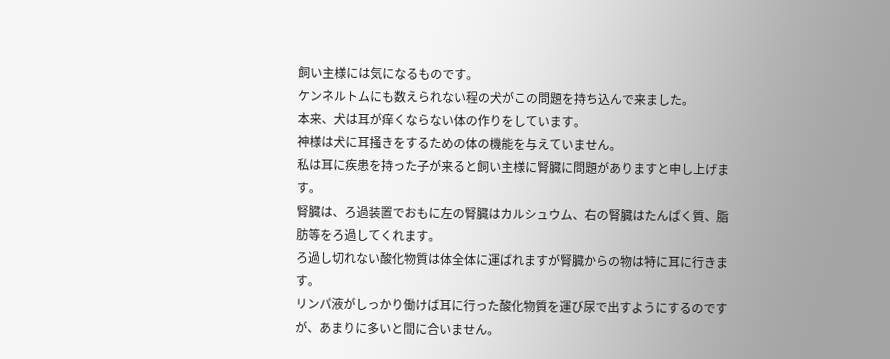飼い主様には気になるものです。
ケンネルトムにも数えられない程の犬がこの問題を持ち込んで来ました。
本来、犬は耳が痒くならない体の作りをしています。
神様は犬に耳掻きをするための体の機能を与えていません。
私は耳に疾患を持った子が来ると飼い主様に腎臓に問題がありますと申し上げます。
腎臓は、ろ過装置でおもに左の腎臓はカルシュウム、右の腎臓はたんぱく質、脂肪等をろ過してくれます。
ろ過し切れない酸化物質は体全体に運ばれますが腎臓からの物は特に耳に行きます。
リンパ液がしっかり働けば耳に行った酸化物質を運び尿で出すようにするのですが、あまりに多いと間に合いません。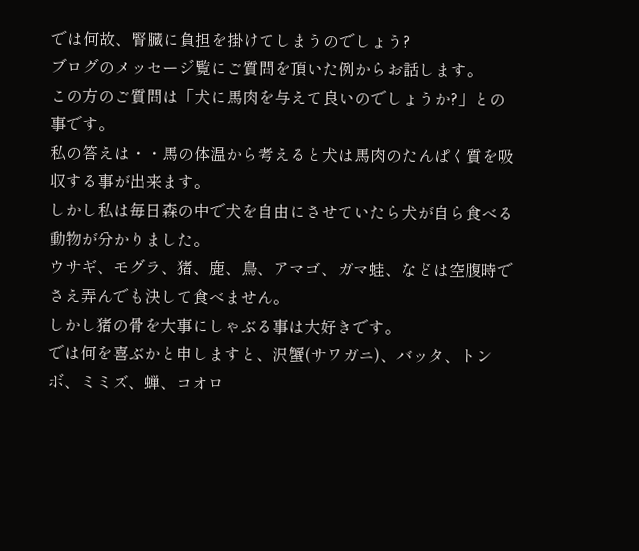では何故、腎臓に負担を掛けてしまうのでしょう?
ブログのメッセージ覧にご質問を頂いた例からお話します。
この方のご質問は「犬に馬肉を与えて良いのでしょうか?」との事です。
私の答えは・・馬の体温から考えると犬は馬肉のたんぱく質を吸収する事が出来ます。
しかし私は毎日森の中で犬を自由にさせていたら犬が自ら食べる動物が分かりました。
ウサギ、モグラ、猪、鹿、鳥、アマゴ、ガマ蛙、などは空腹時でさえ弄んでも決して食べません。
しかし猪の骨を大事にしゃぶる事は大好きです。
では何を喜ぶかと申しますと、沢蟹(サワガニ)、バッタ、トンボ、ミミズ、蝉、コオロ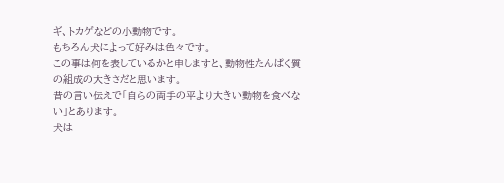ギ、トカゲなどの小動物です。
もちろん犬によって好みは色々です。
この事は何を表しているかと申しますと、動物性たんぱく質の組成の大きさだと思います。
昔の言い伝えで「自らの両手の平より大きい動物を食べない」とあります。
犬は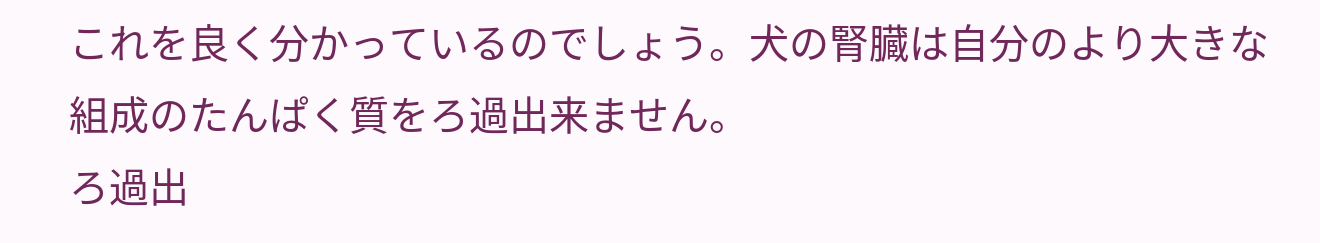これを良く分かっているのでしょう。犬の腎臓は自分のより大きな組成のたんぱく質をろ過出来ません。
ろ過出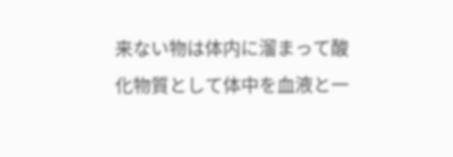来ない物は体内に溜まって酸化物質として体中を血液と一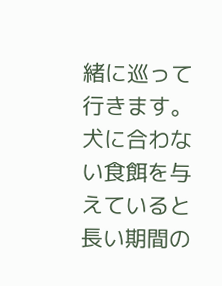緒に巡って行きます。
犬に合わない食餌を与えていると長い期間の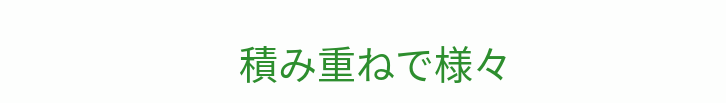積み重ねで様々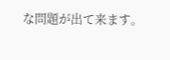な問題が出て来ます。